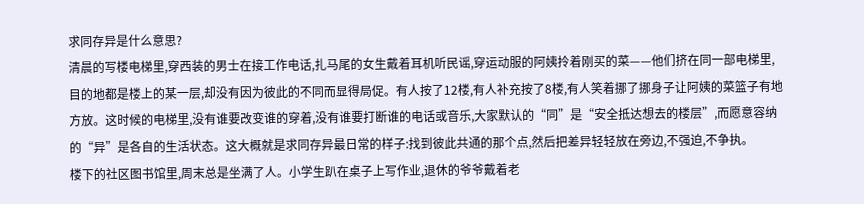求同存异是什么意思?
清晨的写楼电梯里,穿西装的男士在接工作电话,扎马尾的女生戴着耳机听民谣,穿运动服的阿姨拎着刚买的菜——他们挤在同一部电梯里,目的地都是楼上的某一层,却没有因为彼此的不同而显得局促。有人按了12楼,有人补充按了8楼,有人笑着挪了挪身子让阿姨的菜篮子有地方放。这时候的电梯里,没有谁要改变谁的穿着,没有谁要打断谁的电话或音乐,大家默认的“同”是“安全抵达想去的楼层”,而愿意容纳的“异”是各自的生活状态。这大概就是求同存异最日常的样子:找到彼此共通的那个点,然后把差异轻轻放在旁边,不强迫,不争执。
楼下的社区图书馆里,周末总是坐满了人。小学生趴在桌子上写作业,退休的爷爷戴着老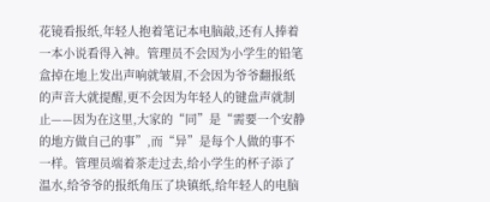花镜看报纸,年轻人抱着笔记本电脑敲,还有人捧着一本小说看得入神。管理员不会因为小学生的铅笔盒掉在地上发出声响就皱眉,不会因为爷爷翻报纸的声音大就提醒,更不会因为年轻人的键盘声就制止——因为在这里,大家的“同”是“需要一个安静的地方做自己的事”,而“异”是每个人做的事不一样。管理员端着茶走过去,给小学生的杯子添了温水,给爷爷的报纸角压了块镇纸,给年轻人的电脑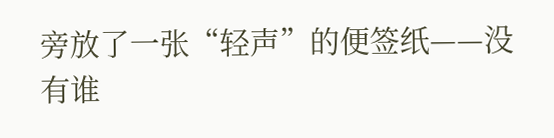旁放了一张“轻声”的便签纸——没有谁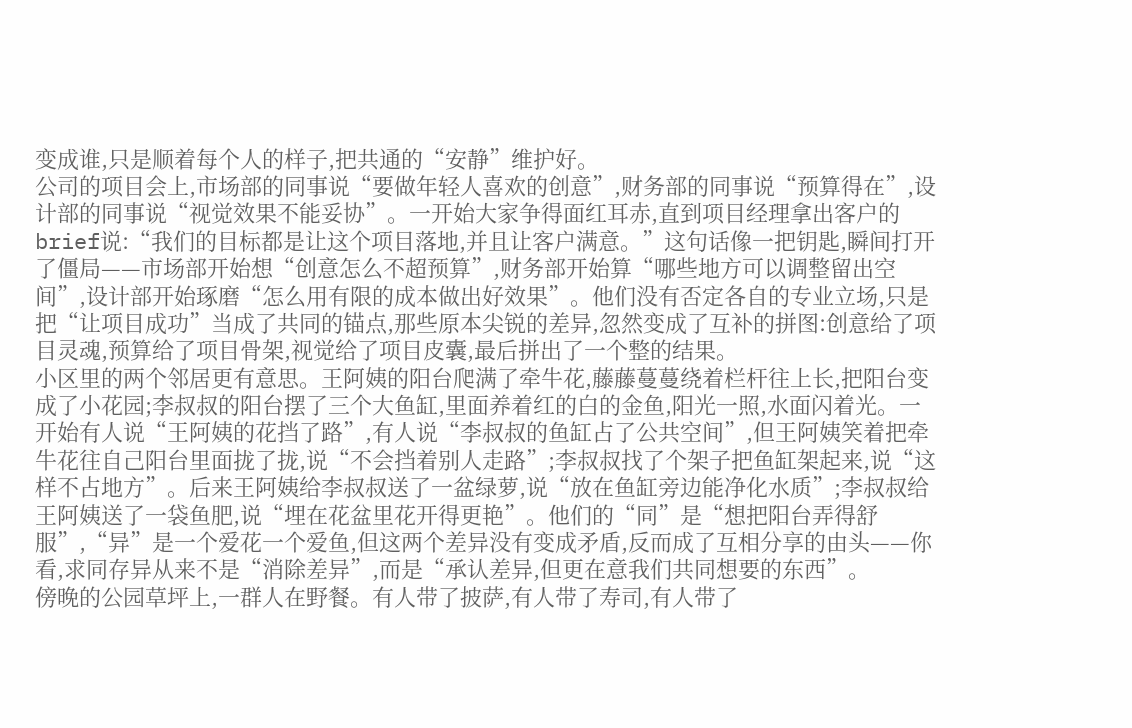变成谁,只是顺着每个人的样子,把共通的“安静”维护好。
公司的项目会上,市场部的同事说“要做年轻人喜欢的创意”,财务部的同事说“预算得在”,设计部的同事说“视觉效果不能妥协”。一开始大家争得面红耳赤,直到项目经理拿出客户的brief说:“我们的目标都是让这个项目落地,并且让客户满意。”这句话像一把钥匙,瞬间打开了僵局——市场部开始想“创意怎么不超预算”,财务部开始算“哪些地方可以调整留出空间”,设计部开始琢磨“怎么用有限的成本做出好效果”。他们没有否定各自的专业立场,只是把“让项目成功”当成了共同的锚点,那些原本尖锐的差异,忽然变成了互补的拼图:创意给了项目灵魂,预算给了项目骨架,视觉给了项目皮囊,最后拼出了一个整的结果。
小区里的两个邻居更有意思。王阿姨的阳台爬满了牵牛花,藤藤蔓蔓绕着栏杆往上长,把阳台变成了小花园;李叔叔的阳台摆了三个大鱼缸,里面养着红的白的金鱼,阳光一照,水面闪着光。一开始有人说“王阿姨的花挡了路”,有人说“李叔叔的鱼缸占了公共空间”,但王阿姨笑着把牵牛花往自己阳台里面拢了拢,说“不会挡着别人走路”;李叔叔找了个架子把鱼缸架起来,说“这样不占地方”。后来王阿姨给李叔叔送了一盆绿萝,说“放在鱼缸旁边能净化水质”;李叔叔给王阿姨送了一袋鱼肥,说“埋在花盆里花开得更艳”。他们的“同”是“想把阳台弄得舒服”,“异”是一个爱花一个爱鱼,但这两个差异没有变成矛盾,反而成了互相分享的由头——你看,求同存异从来不是“消除差异”,而是“承认差异,但更在意我们共同想要的东西”。
傍晚的公园草坪上,一群人在野餐。有人带了披萨,有人带了寿司,有人带了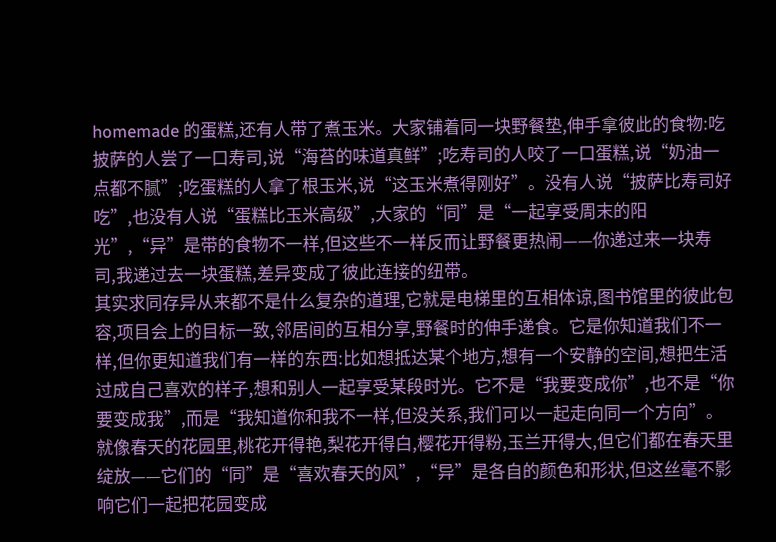homemade 的蛋糕,还有人带了煮玉米。大家铺着同一块野餐垫,伸手拿彼此的食物:吃披萨的人尝了一口寿司,说“海苔的味道真鲜”;吃寿司的人咬了一口蛋糕,说“奶油一点都不腻”;吃蛋糕的人拿了根玉米,说“这玉米煮得刚好”。没有人说“披萨比寿司好吃”,也没有人说“蛋糕比玉米高级”,大家的“同”是“一起享受周末的阳光”,“异”是带的食物不一样,但这些不一样反而让野餐更热闹——你递过来一块寿司,我递过去一块蛋糕,差异变成了彼此连接的纽带。
其实求同存异从来都不是什么复杂的道理,它就是电梯里的互相体谅,图书馆里的彼此包容,项目会上的目标一致,邻居间的互相分享,野餐时的伸手递食。它是你知道我们不一样,但你更知道我们有一样的东西:比如想抵达某个地方,想有一个安静的空间,想把生活过成自己喜欢的样子,想和别人一起享受某段时光。它不是“我要变成你”,也不是“你要变成我”,而是“我知道你和我不一样,但没关系,我们可以一起走向同一个方向”。
就像春天的花园里,桃花开得艳,梨花开得白,樱花开得粉,玉兰开得大,但它们都在春天里绽放——它们的“同”是“喜欢春天的风”,“异”是各自的颜色和形状,但这丝毫不影响它们一起把花园变成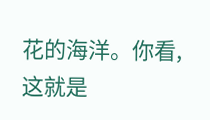花的海洋。你看,这就是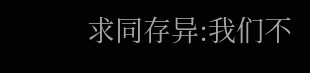求同存异:我们不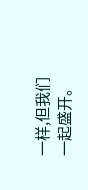一样,但我们一起盛开。